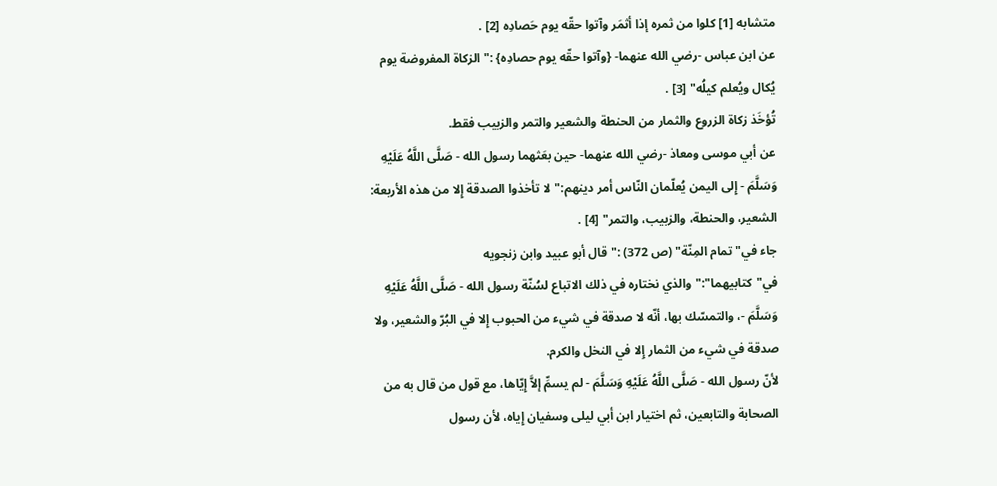متشابه [1] كلوا من ثمره إذا أثمَر وآتوا حقّه يوم حَصادِه [2] .
عن ابن عباس -رضي الله عنهما- {وآتوا حقّه يوم حصادِه} :"الزكاة المفروضة يوم يُكال ويُعلم كيلُه" [3] .
تُؤخَذ زكاة الزروع والثمار من الحنطة والشعير والتمر والزبيب فقط.
عن أبي موسى ومعاذ -رضي الله عنهما- حين بعَثهما رسول الله - صَلَّى اللَّهُ عَلَيْهِ وَسَلَّمَ - إِلى اليمن يُعلّمان النّاس أمر دينهم:"لا تأخذوا الصدقة إِلا من هذه الأربعة: الشعير، والحنطة، والزبيب، والتمر" [4] .
جاء في"تمام المِنّة" (ص 372) :"قال أبو عبيد وابن زنجويه في"كتابيهما":"والذي نختاره في ذلك الاتباع لسُنّة رسول الله - صَلَّى اللَّهُ عَلَيْهِ وَسَلَّمَ -، والتمسّك بها، أنّه لا صدقة في شيء من الحبوب إِلا في البُرّ والشعير، ولا صدقة في شيء من الثمار إِلا في النخل والكرم.
لأنّ رسول الله - صَلَّى اللَّهُ عَلَيْهِ وَسَلَّمَ - لم يسمِّ إلاَّ إِيّاها، مع قول من قال به من الصحابة والتابعين، ثم اختيار ابن أبي ليلى وسفيان إِياه، لأن رسول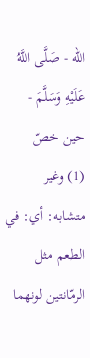الله - صَلَّى اللَّهُ عَلَيْهِ وَسَلَّمَ - حين خصّ
(1) وغير متشابه: أي: في الطعم مثل الرمّانتين لونهما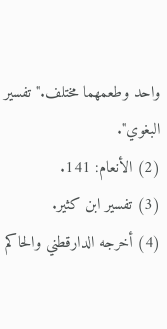واحد وطعمهما مختلف."تفسير البغوي".
(2) الأنعام: 141.
(3) تفسير ابن كثير.
(4) أخرجه الدارقطني والحاكم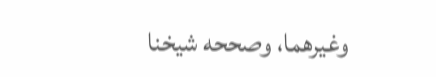وغيرهما، وصححه شيخنا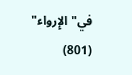في"الإِرواء" (801)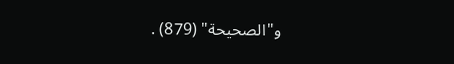و"الصحيحة" (879) .